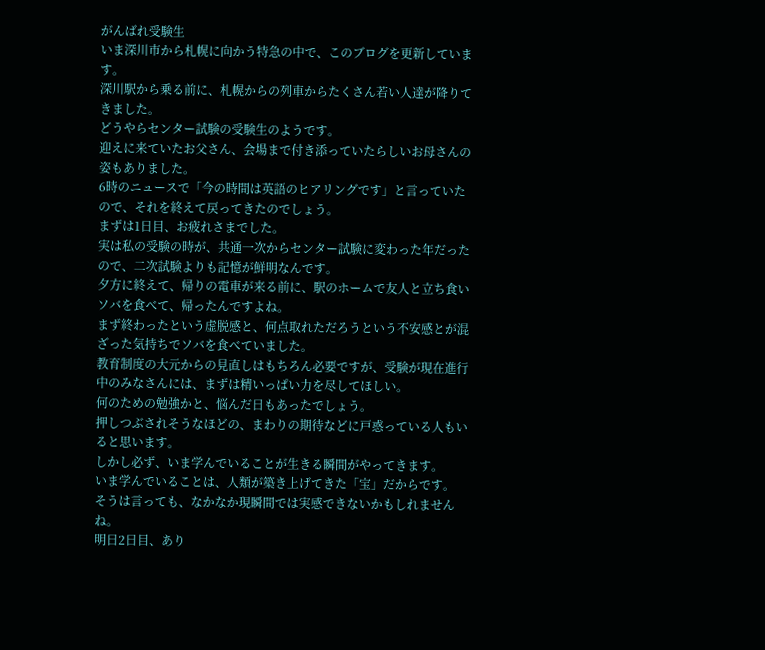がんばれ受験生
いま深川市から札幌に向かう特急の中で、このブログを更新しています。
深川駅から乗る前に、札幌からの列車からたくさん若い人達が降りてきました。
どうやらセンター試験の受験生のようです。
迎えに来ていたお父さん、会場まで付き添っていたらしいお母さんの姿もありました。
6時のニュースで「今の時間は英語のヒアリングです」と言っていたので、それを終えて戻ってきたのでしょう。
まずは1日目、お疲れさまでした。
実は私の受験の時が、共通一次からセンター試験に変わった年だったので、二次試験よりも記憶が鮮明なんです。
夕方に終えて、帰りの電車が来る前に、駅のホームで友人と立ち食いソバを食べて、帰ったんですよね。
まず終わったという虚脱感と、何点取れただろうという不安感とが混ざった気持ちでソバを食べていました。
教育制度の大元からの見直しはもちろん必要ですが、受験が現在進行中のみなさんには、まずは精いっぱい力を尽してほしい。
何のための勉強かと、悩んだ日もあったでしょう。
押しつぶされそうなほどの、まわりの期待などに戸惑っている人もいると思います。
しかし必ず、いま学んでいることが生きる瞬間がやってきます。
いま学んでいることは、人類が築き上げてきた「宝」だからです。
そうは言っても、なかなか現瞬間では実感できないかもしれませんね。
明日2日目、あり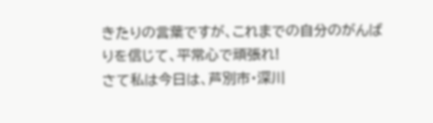きたりの言葉ですが、これまでの自分のがんばりを信じて、平常心で頑張れ!
さて私は今日は、芦別市・深川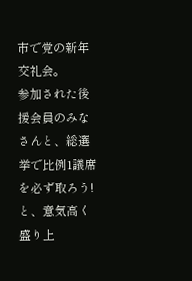市で党の新年交礼会。
参加された後援会員のみなさんと、総選挙で比例1議席を必ず取ろう!と、意気高く盛り上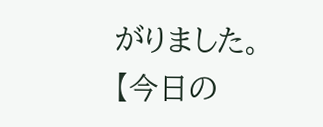がりました。
【今日の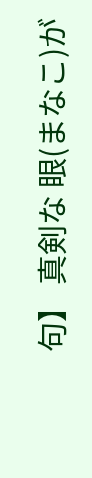句】 真剣な 眼(まなこ)が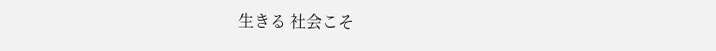生きる 社会こそ